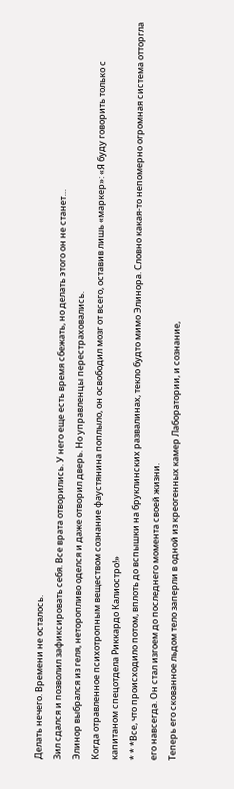Делать нечего. Времени не осталось.
Зил сдался и позволил зафиксировать себя. Все врата отворились. У него еще есть время сбежать, но делать этого он не станет…
Элинор выбрался из геля, неторопливо оделся и даже отворил дверь. Но управленцы перестраховались.
Когда отравленное психотропным веществом сознание фаустянина поплыло, он освободил мозг от всего, оставив лишь «маркер»: «Я буду говорить только с капитаном спецотдела Риккардо Калиостро!»
* * *Все, что происходило потом, вплоть до вспышки на бруклинских развалинах, текло будто мимо Элинора. Словно какая-то непомерно огромная система отторгла его навсегда. Он стал изгоем до последнего момента своей жизни.
Теперь его скованное льдом тело заперли в одной из креогенных камер Лаборатории, и сознание,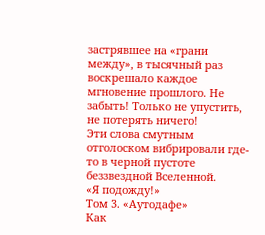застрявшее на «грани между», в тысячный раз воскрешало каждое мгновение прошлого. Не забыть! Только не упустить, не потерять ничего!
Эти слова смутным отголоском вибрировали где-то в черной пустоте беззвездной Вселенной.
«Я подожду!»
Том 3. «Аутодафе»
Как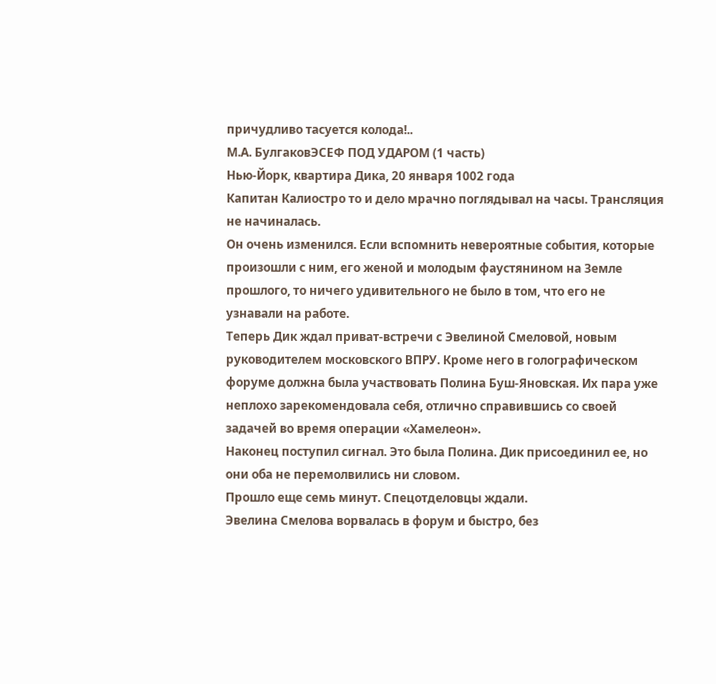причудливо тасуется колода!..
М.А. БулгаковЭСЕФ ПОД УДАРОМ (1 часть)
Нью-Йорк, квартира Дика, 20 января 1002 года
Капитан Калиостро то и дело мрачно поглядывал на часы. Трансляция не начиналась.
Он очень изменился. Если вспомнить невероятные события, которые произошли с ним, его женой и молодым фаустянином на Земле прошлого, то ничего удивительного не было в том, что его не узнавали на работе.
Теперь Дик ждал приват-встречи с Эвелиной Смеловой, новым руководителем московского ВПРУ. Кроме него в голографическом форуме должна была участвовать Полина Буш-Яновская. Их пара уже неплохо зарекомендовала себя, отлично справившись со своей задачей во время операции «Хамелеон».
Наконец поступил сигнал. Это была Полина. Дик присоединил ее, но они оба не перемолвились ни словом.
Прошло еще семь минут. Спецотделовцы ждали.
Эвелина Смелова ворвалась в форум и быстро, без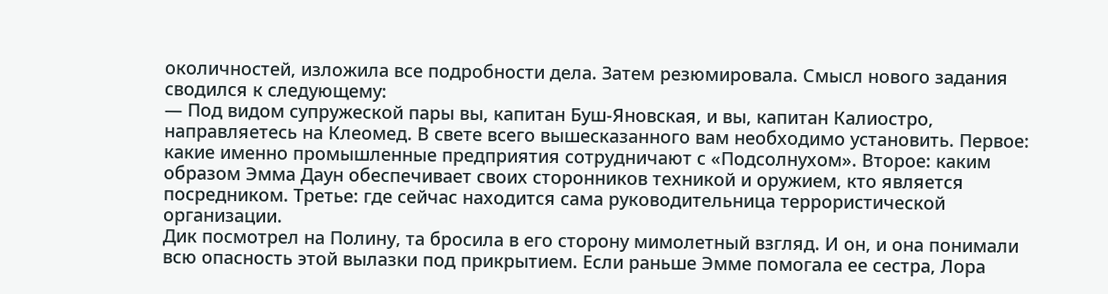околичностей, изложила все подробности дела. Затем резюмировала. Смысл нового задания сводился к следующему:
— Под видом супружеской пары вы, капитан Буш-Яновская, и вы, капитан Калиостро, направляетесь на Клеомед. В свете всего вышесказанного вам необходимо установить. Первое: какие именно промышленные предприятия сотрудничают с «Подсолнухом». Второе: каким образом Эмма Даун обеспечивает своих сторонников техникой и оружием, кто является посредником. Третье: где сейчас находится сама руководительница террористической организации.
Дик посмотрел на Полину, та бросила в его сторону мимолетный взгляд. И он, и она понимали всю опасность этой вылазки под прикрытием. Если раньше Эмме помогала ее сестра, Лора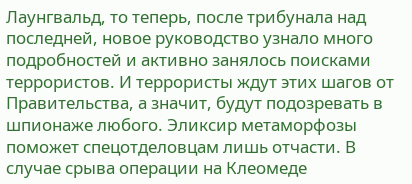Лаунгвальд, то теперь, после трибунала над последней, новое руководство узнало много подробностей и активно занялось поисками террористов. И террористы ждут этих шагов от Правительства, а значит, будут подозревать в шпионаже любого. Эликсир метаморфозы поможет спецотделовцам лишь отчасти. В случае срыва операции на Клеомеде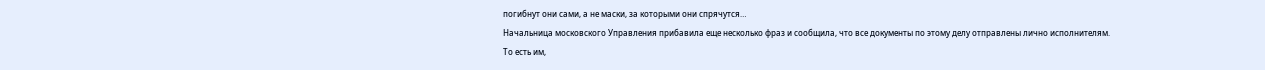погибнут они сами, а не маски, за которыми они спрячутся…
Начальница московского Управления прибавила еще несколько фраз и сообщила, что все документы по этому делу отправлены лично исполнителям. То есть им,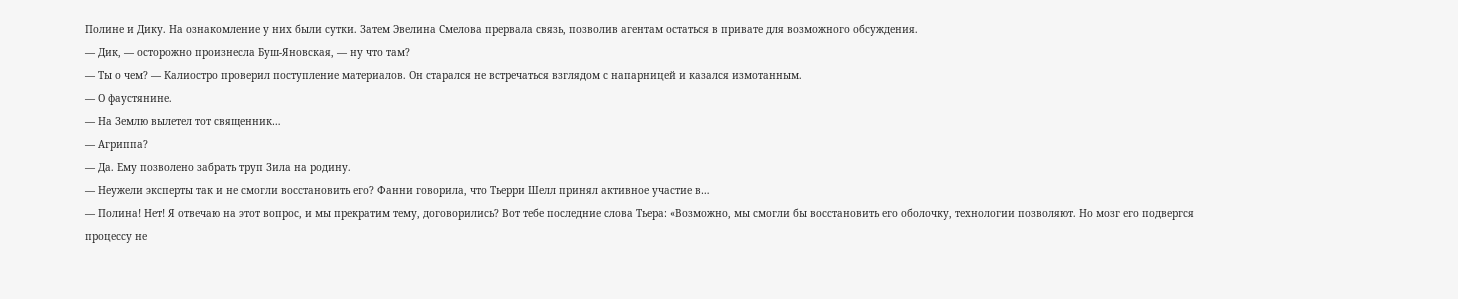Полине и Дику. На ознакомление у них были сутки. Затем Эвелина Смелова прервала связь, позволив агентам остаться в привате для возможного обсуждения.
— Дик, — осторожно произнесла Буш-Яновская, — ну что там?
— Ты о чем? — Калиостро проверил поступление материалов. Он старался не встречаться взглядом с напарницей и казался измотанным.
— О фаустянине.
— На Землю вылетел тот священник…
— Агриппа?
— Да. Ему позволено забрать труп Зила на родину.
— Неужели эксперты так и не смогли восстановить его? Фанни говорила, что Тьерри Шелл принял активное участие в…
— Полина! Нет! Я отвечаю на этот вопрос, и мы прекратим тему, договорились? Вот тебе последние слова Тьера: «Возможно, мы смогли бы восстановить его оболочку, технологии позволяют. Но мозг его подвергся процессу не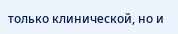только клинической, но и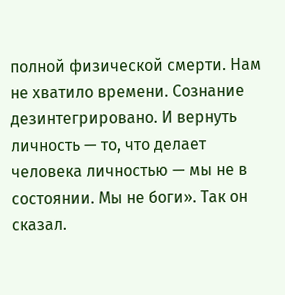полной физической смерти. Нам не хватило времени. Сознание дезинтегрировано. И вернуть личность — то, что делает человека личностью — мы не в состоянии. Мы не боги». Так он сказал.